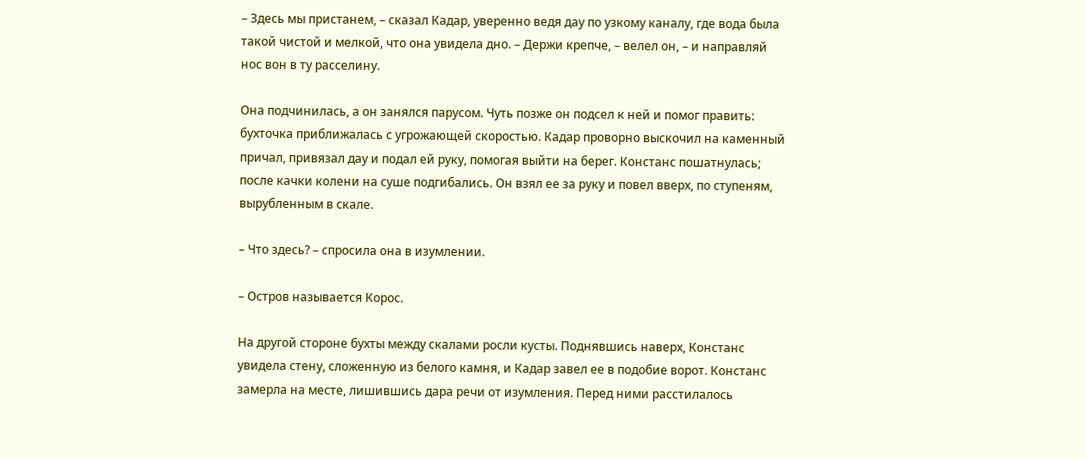– Здесь мы пристанем, – сказал Кадар, уверенно ведя дау по узкому каналу, где вода была такой чистой и мелкой, что она увидела дно. – Держи крепче, – велел он, – и направляй нос вон в ту расселину.

Она подчинилась, а он занялся парусом. Чуть позже он подсел к ней и помог править: бухточка приближалась с угрожающей скоростью. Кадар проворно выскочил на каменный причал, привязал дау и подал ей руку, помогая выйти на берег. Констанс пошатнулась; после качки колени на суше подгибались. Он взял ее за руку и повел вверх, по ступеням, вырубленным в скале.

– Что здесь? – спросила она в изумлении.

– Остров называется Корос.

На другой стороне бухты между скалами росли кусты. Поднявшись наверх, Констанс увидела стену, сложенную из белого камня, и Кадар завел ее в подобие ворот. Констанс замерла на месте, лишившись дара речи от изумления. Перед ними расстилалось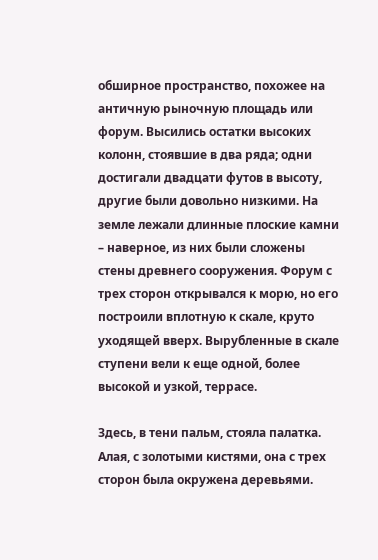обширное пространство, похожее на античную рыночную площадь или форум. Высились остатки высоких колонн, стоявшие в два ряда; одни достигали двадцати футов в высоту, другие были довольно низкими. На земле лежали длинные плоские камни – наверное, из них были сложены стены древнего сооружения. Форум с трех сторон открывался к морю, но его построили вплотную к скале, круто уходящей вверх. Вырубленные в скале ступени вели к еще одной, более высокой и узкой, террасе.

Здесь, в тени пальм, стояла палатка. Алая, с золотыми кистями, она с трех сторон была окружена деревьями.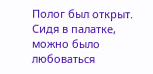Полог был открыт. Сидя в палатке, можно было любоваться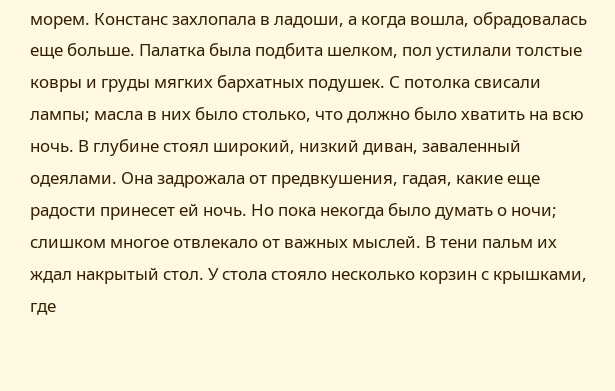морем. Констанс захлопала в ладоши, а когда вошла, обрадовалась еще больше. Палатка была подбита шелком, пол устилали толстые ковры и груды мягких бархатных подушек. С потолка свисали лампы; масла в них было столько, что должно было хватить на всю ночь. В глубине стоял широкий, низкий диван, заваленный одеялами. Она задрожала от предвкушения, гадая, какие еще радости принесет ей ночь. Но пока некогда было думать о ночи; слишком многое отвлекало от важных мыслей. В тени пальм их ждал накрытый стол. У стола стояло несколько корзин с крышками, где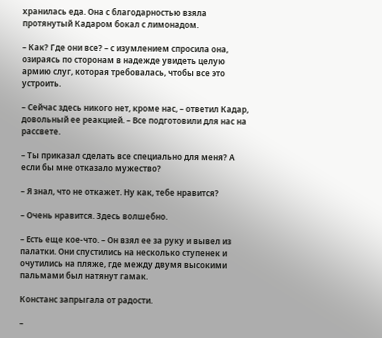хранилась еда. Она с благодарностью взяла протянутый Кадаром бокал с лимонадом.

– Как? Где они все? – с изумлением спросила она, озираясь по сторонам в надежде увидеть целую армию слуг, которая требовалась, чтобы все это устроить.

– Сейчас здесь никого нет, кроме нас, – ответил Кадар, довольный ее реакцией. – Все подготовили для нас на рассвете.

– Ты приказал сделать все специально для меня? А если бы мне отказало мужество?

– Я знал, что не откажет. Ну как, тебе нравится?

– Очень нравится. Здесь волшебно.

– Есть еще кое-что. – Он взял ее за руку и вывел из палатки. Они спустились на несколько ступенек и очутились на пляже, где между двумя высокими пальмами был натянут гамак.

Констанс запрыгала от радости.

–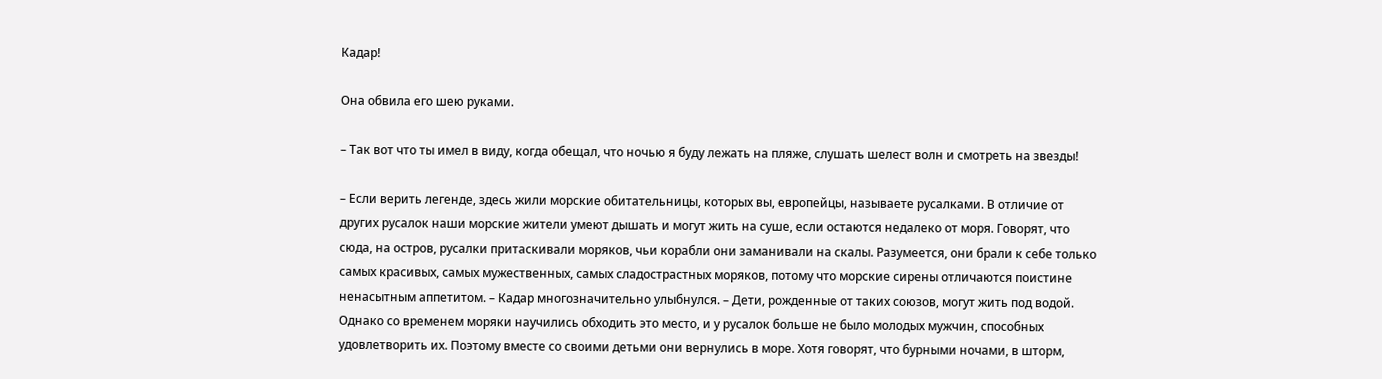Кадар!

Она обвила его шею руками.

– Так вот что ты имел в виду, когда обещал, что ночью я буду лежать на пляже, слушать шелест волн и смотреть на звезды!

– Если верить легенде, здесь жили морские обитательницы, которых вы, европейцы, называете русалками. В отличие от других русалок наши морские жители умеют дышать и могут жить на суше, если остаются недалеко от моря. Говорят, что сюда, на остров, русалки притаскивали моряков, чьи корабли они заманивали на скалы. Разумеется, они брали к себе только самых красивых, самых мужественных, самых сладострастных моряков, потому что морские сирены отличаются поистине ненасытным аппетитом. – Кадар многозначительно улыбнулся. – Дети, рожденные от таких союзов, могут жить под водой. Однако со временем моряки научились обходить это место, и у русалок больше не было молодых мужчин, способных удовлетворить их. Поэтому вместе со своими детьми они вернулись в море. Хотя говорят, что бурными ночами, в шторм,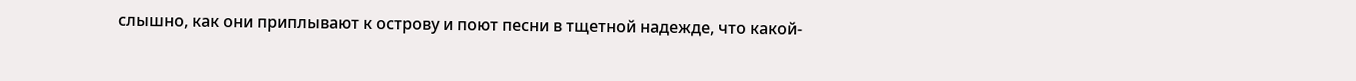слышно, как они приплывают к острову и поют песни в тщетной надежде, что какой-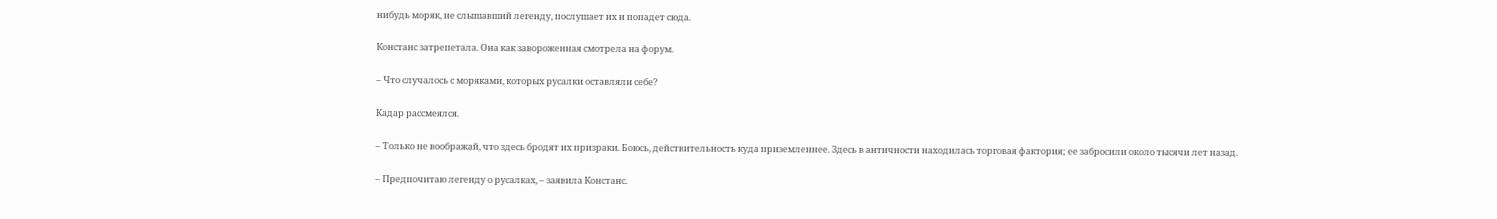нибудь моряк, не слышавший легенду, послушает их и попадет сюда.

Констанс затрепетала. Она как завороженная смотрела на форум.

– Что случалось с моряками, которых русалки оставляли себе?

Кадар рассмеялся.

– Только не воображай, что здесь бродят их призраки. Боюсь, действительность куда приземленнее. Здесь в античности находилась торговая фактория; ее забросили около тысячи лет назад.

– Предпочитаю легенду о русалках, – заявила Констанс.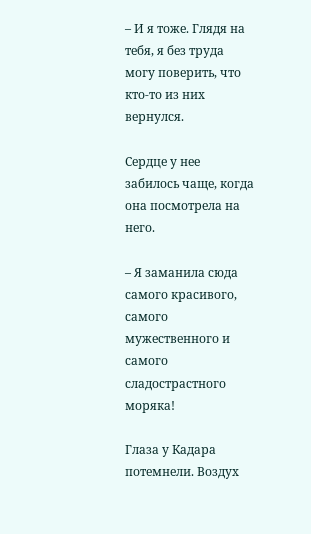– И я тоже. Глядя на тебя, я без труда могу поверить, что кто-то из них вернулся.

Сердце у нее забилось чаще, когда она посмотрела на него.

– Я заманила сюда самого красивого, самого мужественного и самого сладострастного моряка!

Глаза у Кадара потемнели. Воздух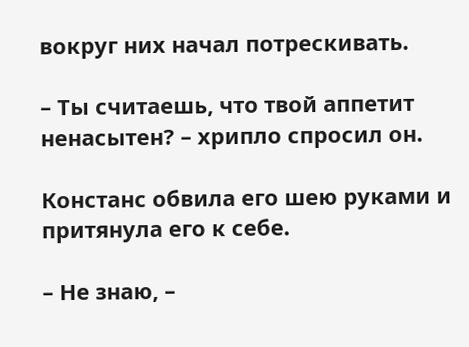вокруг них начал потрескивать.

– Ты считаешь, что твой аппетит ненасытен? – хрипло спросил он.

Констанс обвила его шею руками и притянула его к себе.

– Не знаю, –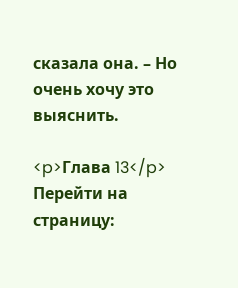сказала она. – Но очень хочу это выяснить.

<p>Глава 13</p>
Перейти на страницу: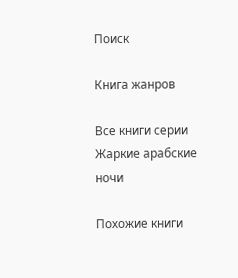Поиск

Книга жанров

Все книги серии Жаркие арабские ночи

Похожие книги